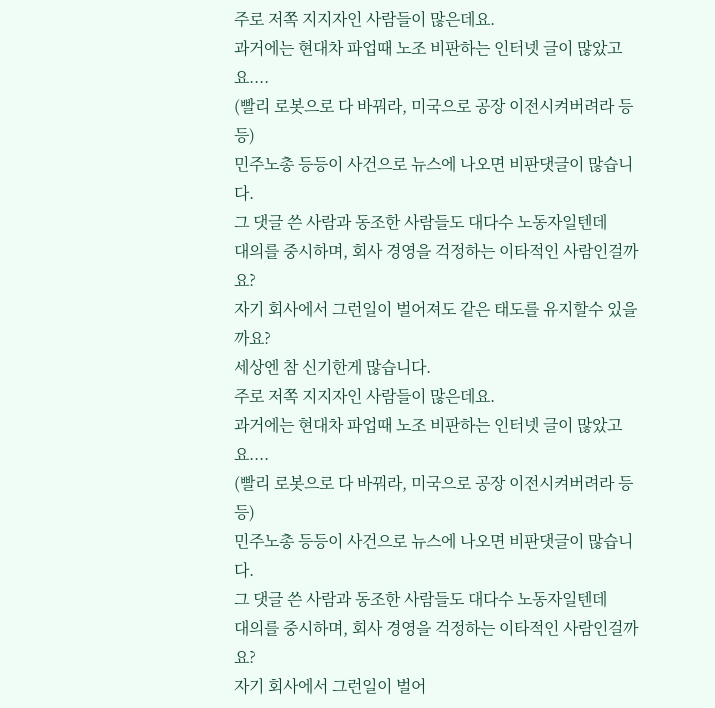주로 저쪽 지지자인 사람들이 많은데요.
과거에는 현대차 파업때 노조 비판하는 인터넷 글이 많았고요....
(빨리 로봇으로 다 바꿔라, 미국으로 공장 이전시켜버려라 등등)
민주노총 등등이 사건으로 뉴스에 나오면 비판댓글이 많습니다.
그 댓글 쓴 사람과 동조한 사람들도 대다수 노동자일텐데
대의를 중시하며, 회사 경영을 걱정하는 이타적인 사람인걸까요?
자기 회사에서 그런일이 벌어져도 같은 태도를 유지할수 있을까요?
세상엔 참 신기한게 많습니다.
주로 저쪽 지지자인 사람들이 많은데요.
과거에는 현대차 파업때 노조 비판하는 인터넷 글이 많았고요....
(빨리 로봇으로 다 바꿔라, 미국으로 공장 이전시켜버려라 등등)
민주노총 등등이 사건으로 뉴스에 나오면 비판댓글이 많습니다.
그 댓글 쓴 사람과 동조한 사람들도 대다수 노동자일텐데
대의를 중시하며, 회사 경영을 걱정하는 이타적인 사람인걸까요?
자기 회사에서 그런일이 벌어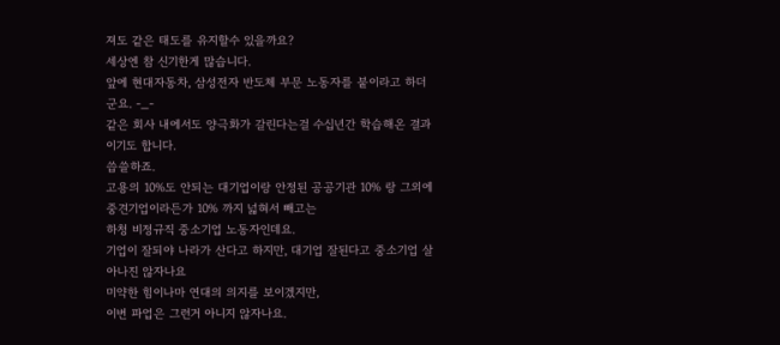져도 같은 태도를 유지할수 있을까요?
세상엔 참 신기한게 많습니다.
앞에 현대자동차, 삼성전자 반도체 부문 노동자를 붙이라고 하더군요. -_-
같은 회사 내에서도 양극화가 갈린다는걸 수십년간 학습해온 결과이기도 합니다.
씁쓸하죠.
고용의 10%도 안되는 대기업이랑 안정된 공공기관 10% 랑 그외에 중견기업이라든가 10% 까지 넓혀서 빼고는
하청 비정규직 중소기업 노동자인데요.
기업이 잘되야 나라가 산다고 하지만, 대기업 잘된다고 중소기업 살아나진 않자나요
미약한 힘이나마 연대의 의지를 보이겠지만,
이번 파업은 그런거 아니지 않자나요.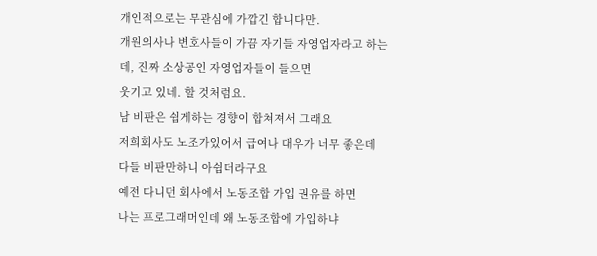개인적으로는 무관심에 가깝긴 합니다만.
개원의사나 변호사들이 가끔 자기들 자영업자라고 하는데, 진짜 소상공인 자영업자들이 들으면
웃기고 있네. 할 것처럼요.
남 비판은 쉽게하는 경향이 합쳐져서 그래요
저희회사도 노조가있어서 급여나 대우가 너무 좋은데
다들 비판만하니 아쉽더라구요
예전 다니던 회사에서 노동조합 가입 권유를 하면
나는 프로그래머인데 왜 노동조합에 가입하냐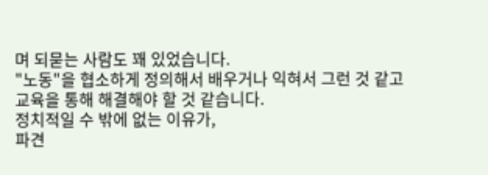며 되묻는 사람도 꽤 있었습니다.
"노동"을 협소하게 정의해서 배우거나 익혀서 그런 것 같고
교육을 통해 해결해야 할 것 같습니다.
정치적일 수 밖에 없는 이유가,
파견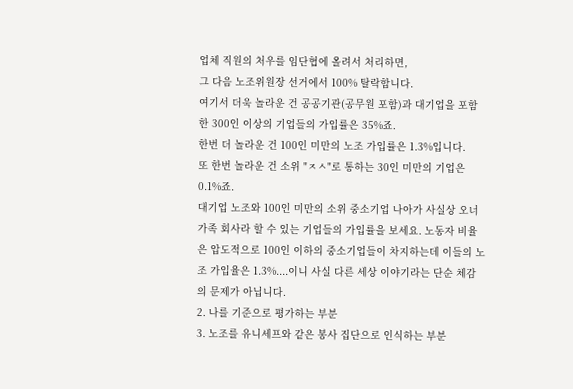업체 직원의 처우를 임단협에 올려서 처리하면,
그 다음 노조위원장 선거에서 100% 탈락합니다.
여기서 더욱 놀라운 건 공공기관(공무원 포함)과 대기업을 포함한 300인 이상의 기업들의 가입률은 35%죠.
한번 더 놀라운 건 100인 미만의 노조 가입률은 1.3%입니다.
또 한번 놀라운 건 소위 "ㅈㅅ"로 통하는 30인 미만의 기업은 0.1%죠.
대기업 노조와 100인 미만의 소위 중소기업 나아가 사실상 오너 가족 회사라 할 수 있는 기업들의 가입률을 보세요. 노동자 비율은 압도적으로 100인 이하의 중소기업들이 차지하는데 이들의 노조 가입율은 1.3%....이니 사실 다른 세상 이야기라는 단순 체감의 문제가 아닙니다.
2. 나를 기준으로 평가하는 부분
3. 노조를 유니세프와 같은 봉사 집단으로 인식하는 부분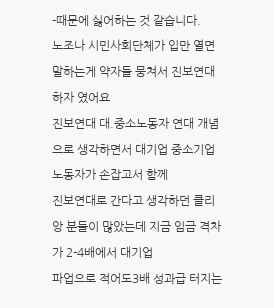-때문에 싫어하는 것 같습니다.
노조나 시민사회단체가 입만 열면 말하는게 약자들 뭉쳐서 진보연대 하자 였어요
진보연대 대.중소노동자 연대 개념으로 생각하면서 대기업 중소기업 노동자가 손잡고서 함께
진보연대로 간다고 생각하던 클리앙 분들이 많았는데 지금 임금 격차가 2-4배에서 대기업
파업으로 적어도3배 성과급 터지는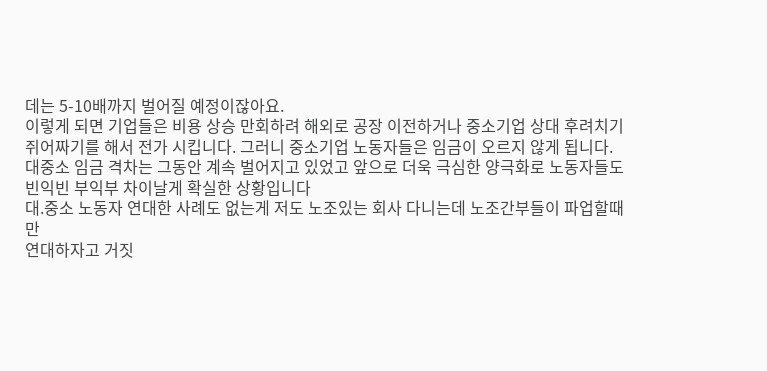데는 5-10배까지 벌어질 예정이잖아요.
이렇게 되면 기업들은 비용 상승 만회하려 해외로 공장 이전하거나 중소기업 상대 후려치기
쥐어짜기를 해서 전가 시킵니다. 그러니 중소기업 노동자들은 임금이 오르지 않게 됩니다.
대중소 임금 격차는 그동안 계속 벌어지고 있었고 앞으로 더욱 극심한 양극화로 노동자들도
빈익빈 부익부 차이날게 확실한 상황입니다
대.중소 노동자 연대한 사례도 없는게 저도 노조있는 회사 다니는데 노조간부들이 파업할때만
연대하자고 거짓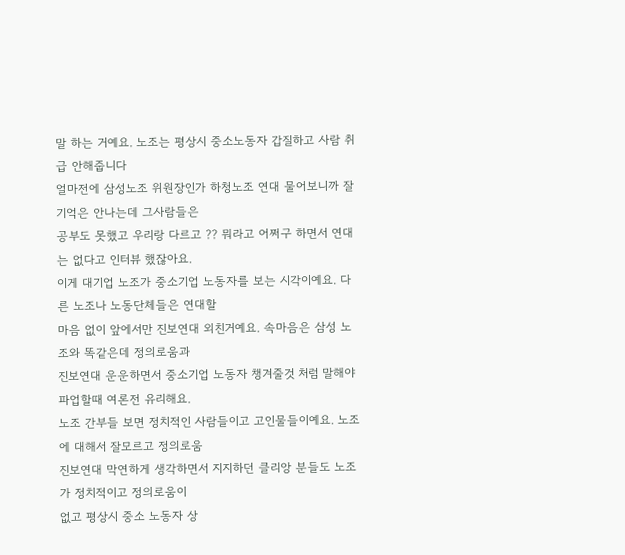말 하는 거예요. 노조는 평상시 중소노동자 갑질하고 사람 취급 안해줍니다
얼마전에 삼성노조 위원장인가 하청노조 연대 물어보니까 잘기억은 안나는데 그사람들은
공부도 못했고 우리랑 다르고 ?? 뭐라고 어쩌구 하면서 연대는 없다고 인터뷰 했잖아요.
이게 대기업 노조가 중소기업 노동자를 보는 시각이예요. 다른 노조나 노동단체들은 연대할
마음 없이 앞에서만 진보연대 외친거예요. 속마음은 삼성 노조와 똑같은데 정의로움과
진보연대 운운하면서 중소기업 노동자 챙겨줄것 처럼 말해야 파업할때 여론전 유리해요.
노조 간부들 보면 정치적인 사람들이고 고인물들이예요. 노조에 대해서 잘모르고 정의로움
진보연대 막연하게 생각하면서 지지하던 클리앙 분들도 노조가 정치적이고 정의로움이
없고 평상시 중소 노동자 상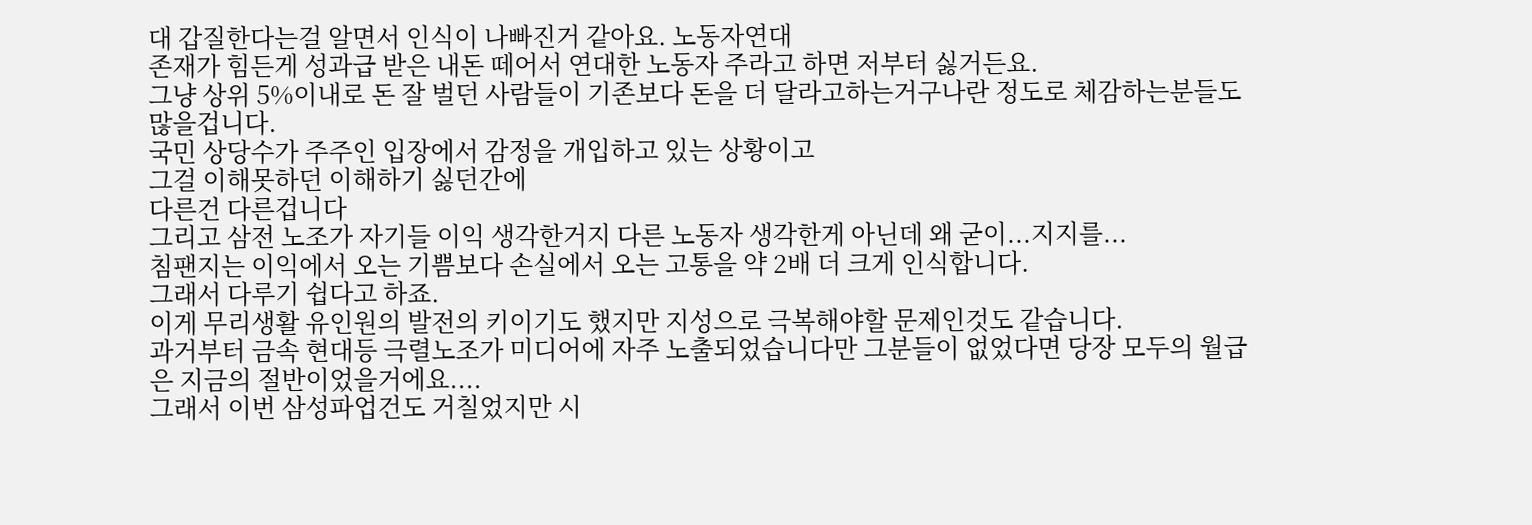대 갑질한다는걸 알면서 인식이 나빠진거 같아요. 노동자연대
존재가 힘든게 성과급 받은 내돈 떼어서 연대한 노동자 주라고 하면 저부터 싫거든요.
그냥 상위 5%이내로 돈 잘 벌던 사람들이 기존보다 돈을 더 달라고하는거구나란 정도로 체감하는분들도 많을겁니다.
국민 상당수가 주주인 입장에서 감정을 개입하고 있는 상황이고
그걸 이해못하던 이해하기 싫던간에
다른건 다른겁니다
그리고 삼전 노조가 자기들 이익 생각한거지 다른 노동자 생각한게 아닌데 왜 굳이...지지를...
침팬지는 이익에서 오는 기쁨보다 손실에서 오는 고통을 약 2배 더 크게 인식합니다.
그래서 다루기 쉽다고 하죠.
이게 무리생활 유인원의 발전의 키이기도 했지만 지성으로 극복해야할 문제인것도 같습니다.
과거부터 금속 현대등 극렬노조가 미디어에 자주 노출되었습니다만 그분들이 없었다면 당장 모두의 월급은 지금의 절반이었을거에요....
그래서 이번 삼성파업건도 거칠었지만 시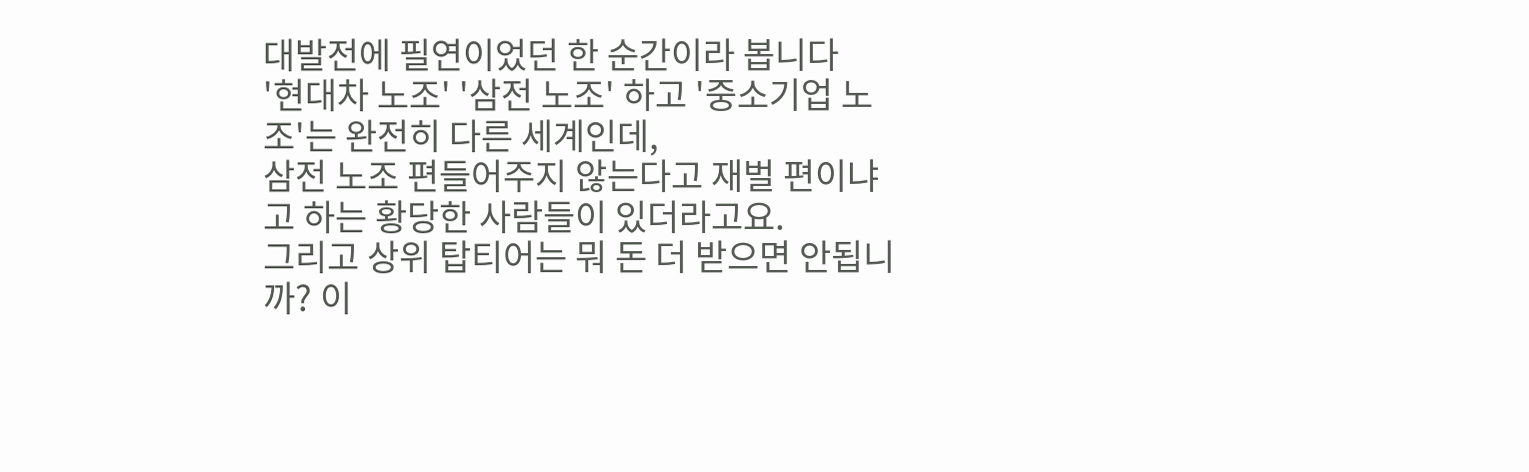대발전에 필연이었던 한 순간이라 봅니다
'현대차 노조' '삼전 노조' 하고 '중소기업 노조'는 완전히 다른 세계인데,
삼전 노조 편들어주지 않는다고 재벌 편이냐고 하는 황당한 사람들이 있더라고요.
그리고 상위 탑티어는 뭐 돈 더 받으면 안됩니까? 이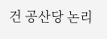건 공산당 논리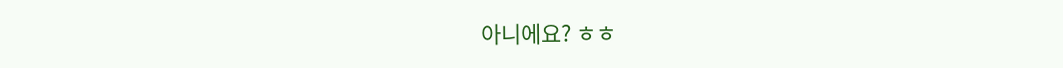아니에요? ㅎㅎ